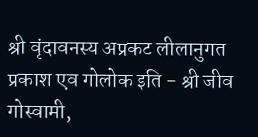श्री वृंदावनस्य अप्रकट लीलानुगत प्रकाश एव गोलोक इति - श्री जीव गोस्वामी,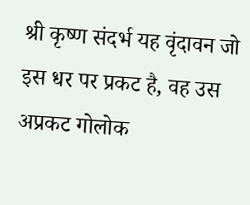श्री कृष्ण संदर्भ यह वृंदावन जो इस धर पर प्रकट है, वह उस अप्रकट गोलोक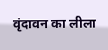वृंदावन का लीला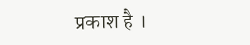प्रकाश है ।